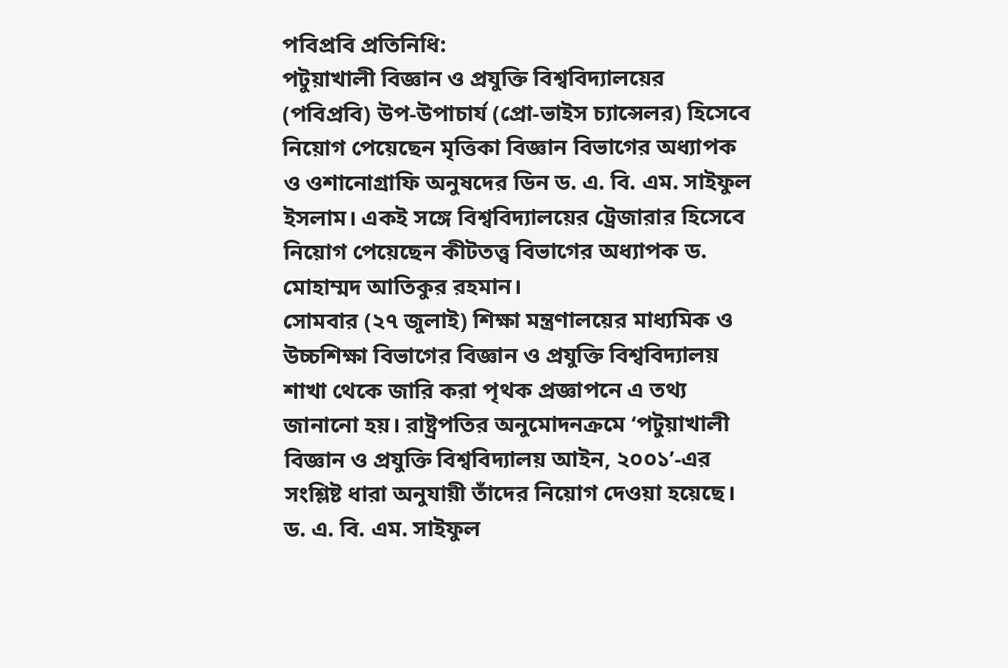পবিপ্রবি প্রতিনিধি:
পটুয়াখালী বিজ্ঞান ও প্রযুক্তি বিশ্ববিদ্যালয়ের (পবিপ্রবি) উপ-উপাচার্য (প্রো-ভাইস চ্যান্সেলর) হিসেবে নিয়োগ পেয়েছেন মৃত্তিকা বিজ্ঞান বিভাগের অধ্যাপক ও ওশানোগ্রাফি অনুষদের ডিন ড. এ. বি. এম. সাইফুল ইসলাম। একই সঙ্গে বিশ্ববিদ্যালয়ের ট্রেজারার হিসেবে নিয়োগ পেয়েছেন কীটতত্ত্ব বিভাগের অধ্যাপক ড. মোহাম্মদ আতিকুর রহমান।
সোমবার (২৭ জুলাই) শিক্ষা মন্ত্রণালয়ের মাধ্যমিক ও উচ্চশিক্ষা বিভাগের বিজ্ঞান ও প্রযুক্তি বিশ্ববিদ্যালয় শাখা থেকে জারি করা পৃথক প্রজ্ঞাপনে এ তথ্য জানানো হয়। রাষ্ট্রপতির অনুমোদনক্রমে ‘পটুয়াখালী বিজ্ঞান ও প্রযুক্তি বিশ্ববিদ্যালয় আইন, ২০০১’-এর সংশ্লিষ্ট ধারা অনুযায়ী তাঁদের নিয়োগ দেওয়া হয়েছে।
ড. এ. বি. এম. সাইফুল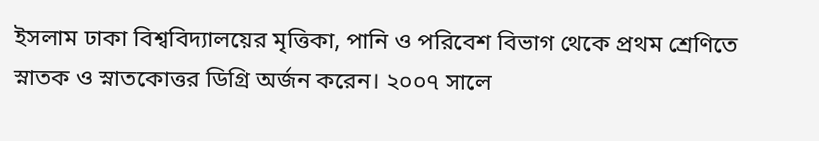ইসলাম ঢাকা বিশ্ববিদ্যালয়ের মৃত্তিকা, পানি ও পরিবেশ বিভাগ থেকে প্রথম শ্রেণিতে স্নাতক ও স্নাতকোত্তর ডিগ্রি অর্জন করেন। ২০০৭ সালে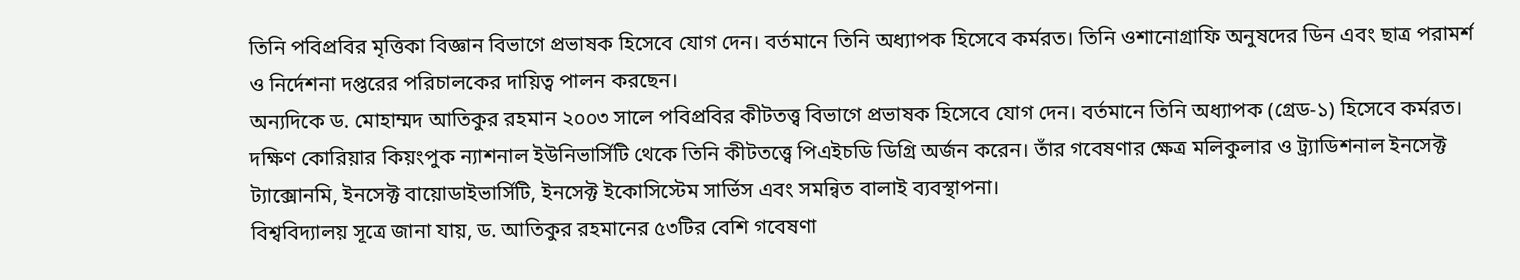তিনি পবিপ্রবির মৃত্তিকা বিজ্ঞান বিভাগে প্রভাষক হিসেবে যোগ দেন। বর্তমানে তিনি অধ্যাপক হিসেবে কর্মরত। তিনি ওশানোগ্রাফি অনুষদের ডিন এবং ছাত্র পরামর্শ ও নির্দেশনা দপ্তরের পরিচালকের দায়িত্ব পালন করছেন।
অন্যদিকে ড. মোহাম্মদ আতিকুর রহমান ২০০৩ সালে পবিপ্রবির কীটতত্ত্ব বিভাগে প্রভাষক হিসেবে যোগ দেন। বর্তমানে তিনি অধ্যাপক (গ্রেড-১) হিসেবে কর্মরত। দক্ষিণ কোরিয়ার কিয়ংপুক ন্যাশনাল ইউনিভার্সিটি থেকে তিনি কীটতত্ত্বে পিএইচডি ডিগ্রি অর্জন করেন। তাঁর গবেষণার ক্ষেত্র মলিকুলার ও ট্র্যাডিশনাল ইনসেক্ট ট্যাক্সোনমি, ইনসেক্ট বায়োডাইভার্সিটি, ইনসেক্ট ইকোসিস্টেম সার্ভিস এবং সমন্বিত বালাই ব্যবস্থাপনা।
বিশ্ববিদ্যালয় সূত্রে জানা যায়, ড. আতিকুর রহমানের ৫৩টির বেশি গবেষণা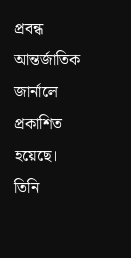প্রবন্ধ আন্তর্জাতিক জার্নালে প্রকাশিত হয়েছে। তিনি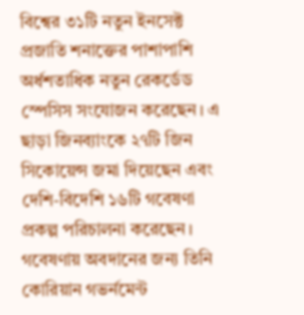বিশ্বের ৩১টি নতুন ইনসেক্ট প্রজাতি শনাক্তের পাশাপাশি অর্ধশতাধিক নতুন রেকর্ডেড স্পেসিস সংযোজন করেছেন। এ ছাড়া জিনব্যাংকে ২৭টি জিন সিকোয়েন্স জমা দিয়েছেন এবং দেশি-বিদেশি ১৬টি গবেষণা প্রকল্প পরিচালনা করেছেন। গবেষণায় অবদানের জন্য তিনি কোরিয়ান গভর্নমেন্ট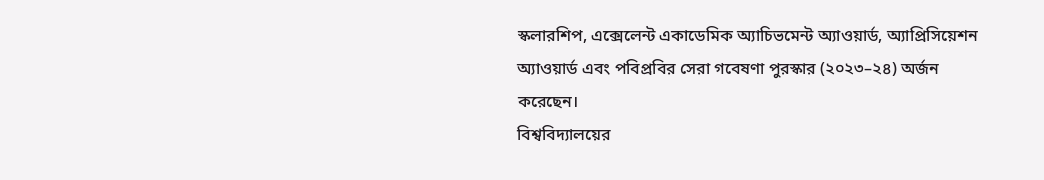স্কলারশিপ, এক্সেলেন্ট একাডেমিক অ্যাচিভমেন্ট অ্যাওয়ার্ড, অ্যাপ্রিসিয়েশন অ্যাওয়ার্ড এবং পবিপ্রবির সেরা গবেষণা পুরস্কার (২০২৩–২৪) অর্জন করেছেন।
বিশ্ববিদ্যালয়ের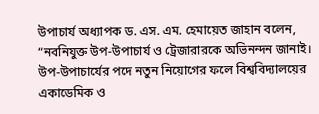উপাচার্য অধ্যাপক ড. এস. এম. হেমায়েত জাহান বলেন, “নবনিযুক্ত উপ-উপাচার্য ও ট্রেজারারকে অভিনন্দন জানাই। উপ-উপাচার্যের পদে নতুন নিয়োগের ফলে বিশ্ববিদ্যালয়ের একাডেমিক ও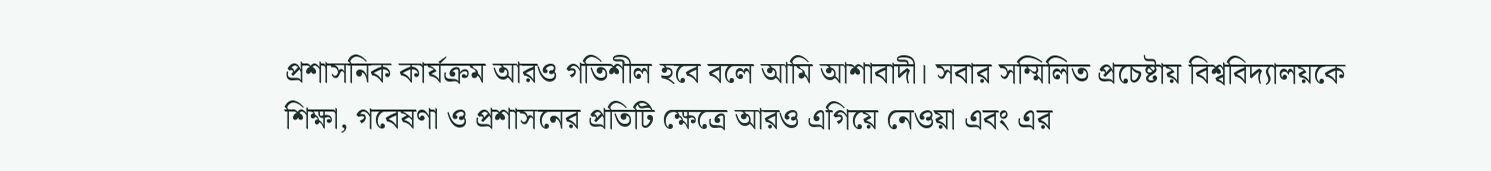প্রশাসনিক কার্যক্রম আরও গতিশীল হবে বলে আমি আশাবাদী। সবার সম্মিলিত প্রচেষ্টায় বিশ্ববিদ্যালয়কে শিক্ষা, গবেষণা ও প্রশাসনের প্রতিটি ক্ষেত্রে আরও এগিয়ে নেওয়া এবং এর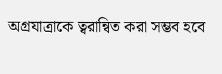অগ্রযাত্রাকে ত্বরান্বিত করা সম্ভব হবে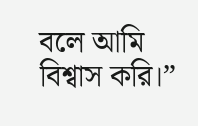বলে আমি বিশ্বাস করি।”